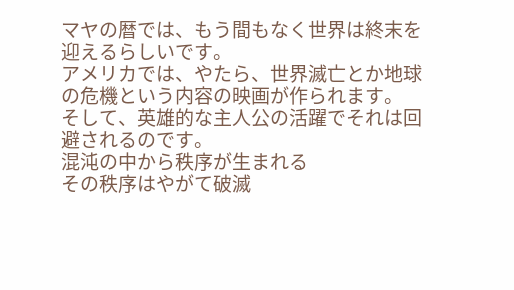マヤの暦では、もう間もなく世界は終末を迎えるらしいです。
アメリカでは、やたら、世界滅亡とか地球の危機という内容の映画が作られます。
そして、英雄的な主人公の活躍でそれは回避されるのです。
混沌の中から秩序が生まれる
その秩序はやがて破滅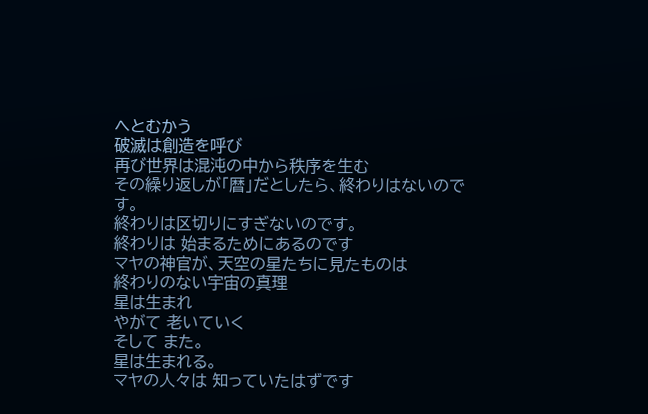へとむかう
破滅は創造を呼び
再び世界は混沌の中から秩序を生む
その繰り返しが「暦」だとしたら、終わりはないのです。
終わりは区切りにすぎないのです。
終わりは 始まるためにあるのです
マヤの神官が、天空の星たちに見たものは
終わりのない宇宙の真理
星は生まれ
やがて 老いていく
そして また。
星は生まれる。
マヤの人々は 知っていたはずです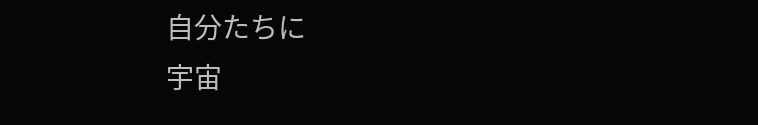自分たちに
宇宙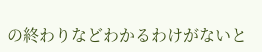の終わりなどわかるわけがないと